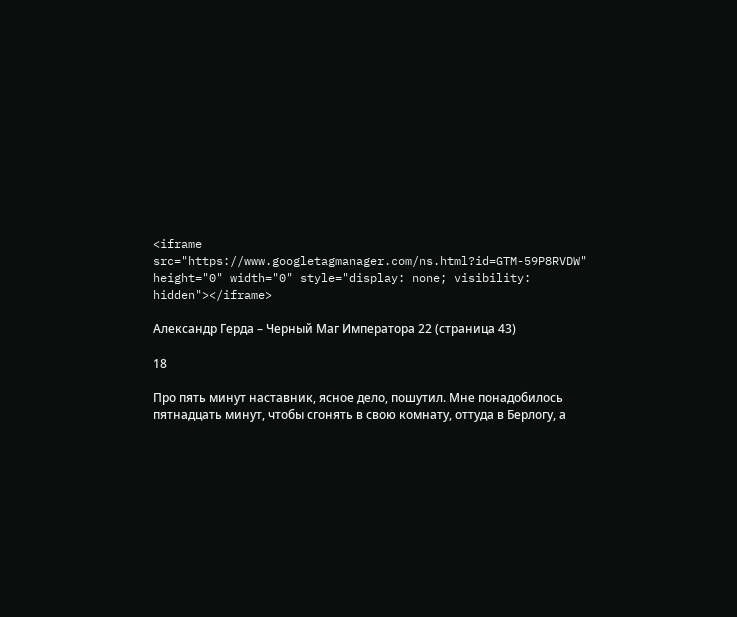<iframe src="https://www.googletagmanager.com/ns.html?id=GTM-59P8RVDW" height="0" width="0" style="display: none; visibility: hidden"></iframe>

Александр Герда – Черный Маг Императора 22 (страница 43)

18

Про пять минут наставник, ясное дело, пошутил. Мне понадобилось пятнадцать минут, чтобы сгонять в свою комнату, оттуда в Берлогу, а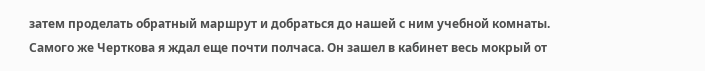затем проделать обратный маршрут и добраться до нашей с ним учебной комнаты. Самого же Черткова я ждал еще почти полчаса. Он зашел в кабинет весь мокрый от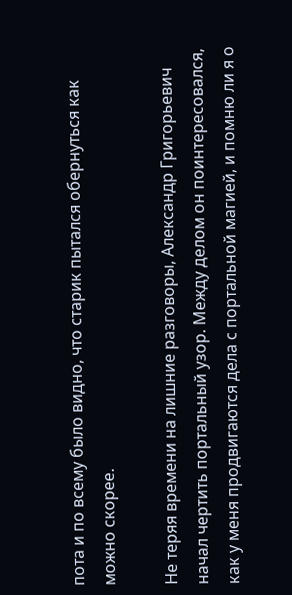пота и по всему было видно, что старик пытался обернуться как можно скорее.

Не теряя времени на лишние разговоры, Александр Григорьевич начал чертить портальный узор. Между делом он поинтересовался, как у меня продвигаются дела с портальной магией, и помню ли я о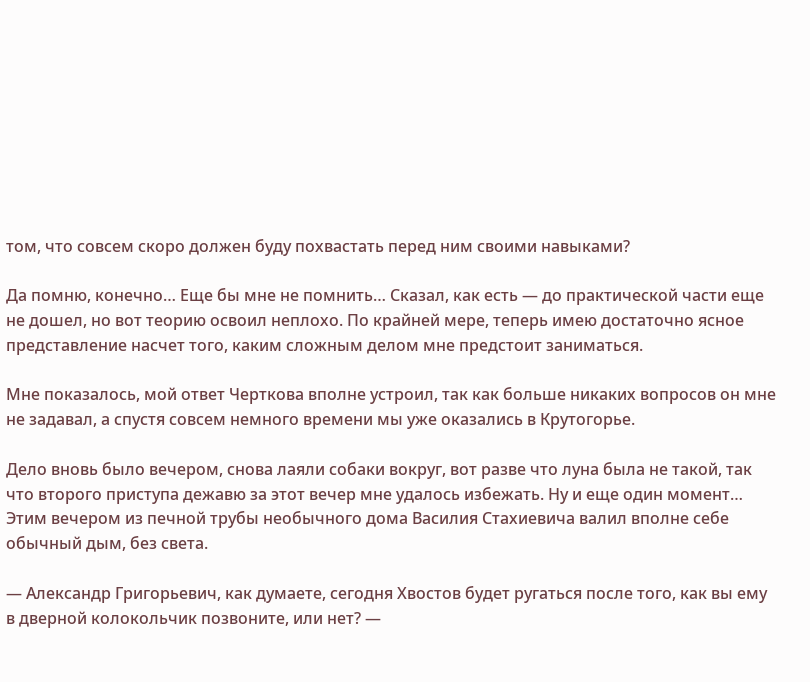том, что совсем скоро должен буду похвастать перед ним своими навыками?

Да помню, конечно… Еще бы мне не помнить… Сказал, как есть — до практической части еще не дошел, но вот теорию освоил неплохо. По крайней мере, теперь имею достаточно ясное представление насчет того, каким сложным делом мне предстоит заниматься.

Мне показалось, мой ответ Черткова вполне устроил, так как больше никаких вопросов он мне не задавал, а спустя совсем немного времени мы уже оказались в Крутогорье.

Дело вновь было вечером, снова лаяли собаки вокруг, вот разве что луна была не такой, так что второго приступа дежавю за этот вечер мне удалось избежать. Ну и еще один момент… Этим вечером из печной трубы необычного дома Василия Стахиевича валил вполне себе обычный дым, без света.

— Александр Григорьевич, как думаете, сегодня Хвостов будет ругаться после того, как вы ему в дверной колокольчик позвоните, или нет? —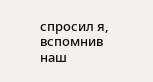спросил я, вспомнив наш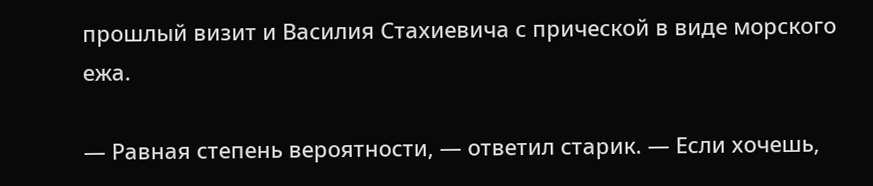прошлый визит и Василия Стахиевича с прической в виде морского ежа.

— Равная степень вероятности, — ответил старик. — Если хочешь,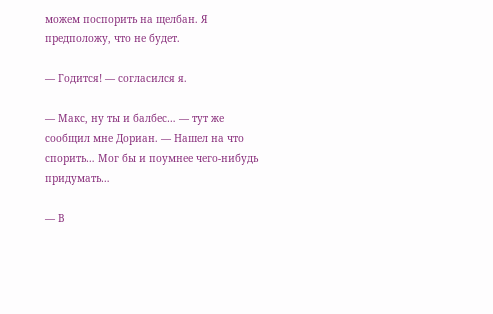можем поспорить на щелбан. Я предположу, что не будет.

— Годится! — согласился я.

— Макс, ну ты и балбес… — тут же сообщил мне Дориан. — Нашел на что спорить… Мог бы и поумнее чего-нибудь придумать…

— В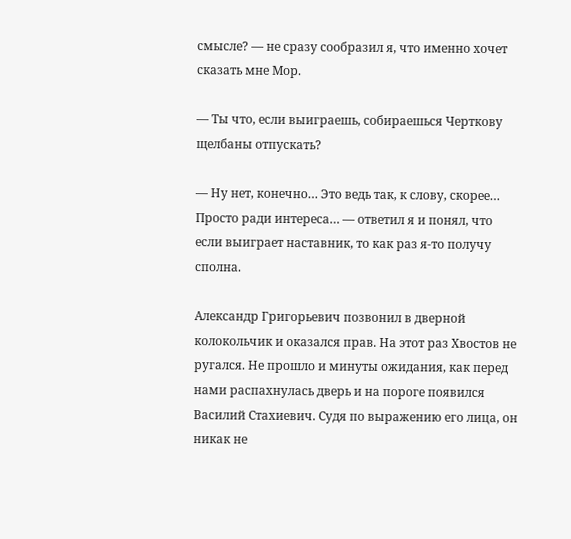смысле? — не сразу сообразил я, что именно хочет сказать мне Мор.

— Ты что, если выиграешь, собираешься Черткову щелбаны отпускать?

— Ну нет, конечно… Это ведь так, к слову, скорее… Просто ради интереса… — ответил я и понял, что если выиграет наставник, то как раз я-то получу сполна.

Александр Григорьевич позвонил в дверной колокольчик и оказался прав. На этот раз Хвостов не ругался. Не прошло и минуты ожидания, как перед нами распахнулась дверь и на пороге появился Василий Стахиевич. Судя по выражению его лица, он никак не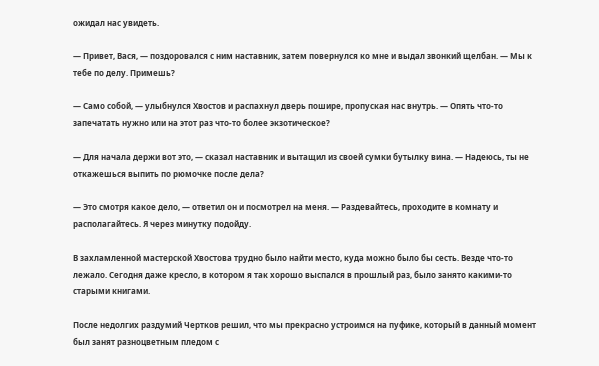ожидал нас увидеть.

— Привет, Вася, — поздоровался с ним наставник, затем повернулся ко мне и выдал звонкий щелбан. — Мы к тебе по делу. Примешь?

— Само собой, — улыбнулся Хвостов и распахнул дверь пошире, пропуская нас внутрь. — Опять что-то запечатать нужно или на этот раз что-то более экзотическое?

— Для начала держи вот это, — сказал наставник и вытащил из своей сумки бутылку вина. — Надеюсь, ты не откажешься выпить по рюмочке после дела?

— Это смотря какое дело, — ответил он и посмотрел на меня. — Раздевайтесь, проходите в комнату и располагайтесь. Я через минутку подойду.

В захламленной мастерской Хвостова трудно было найти место, куда можно было бы сесть. Везде что-то лежало. Сегодня даже кресло, в котором я так хорошо выспался в прошлый раз, было занято какими-то старыми книгами.

После недолгих раздумий Чертков решил, что мы прекрасно устроимся на пуфике, который в данный момент был занят разноцветным пледом с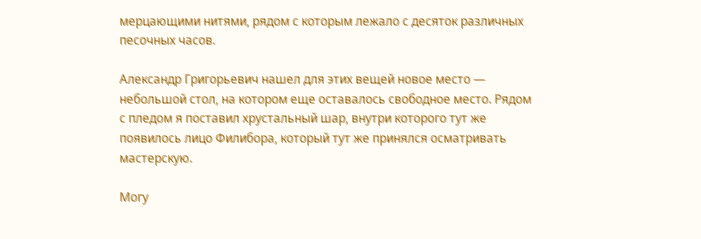мерцающими нитями, рядом с которым лежало с десяток различных песочных часов.

Александр Григорьевич нашел для этих вещей новое место — небольшой стол, на котором еще оставалось свободное место. Рядом с пледом я поставил хрустальный шар, внутри которого тут же появилось лицо Филибора, который тут же принялся осматривать мастерскую.

Могу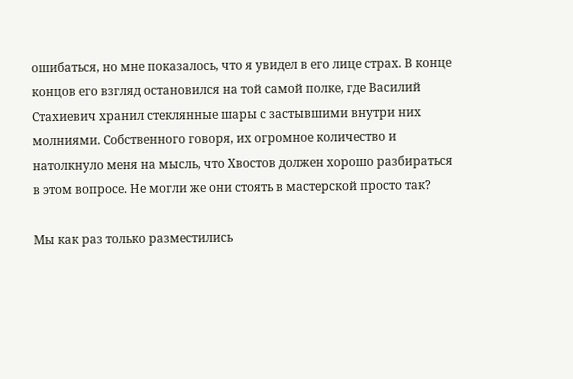ошибаться, но мне показалось, что я увидел в его лице страх. В конце концов его взгляд остановился на той самой полке, где Василий Стахиевич хранил стеклянные шары с застывшими внутри них молниями. Собственного говоря, их огромное количество и натолкнуло меня на мысль, что Хвостов должен хорошо разбираться в этом вопросе. Не могли же они стоять в мастерской просто так?

Мы как раз только разместились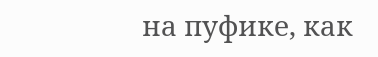на пуфике, как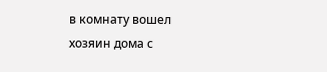в комнату вошел хозяин дома с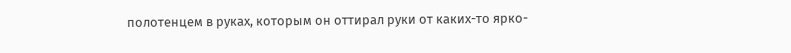полотенцем в руках, которым он оттирал руки от каких-то ярко-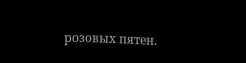розовых пятен.